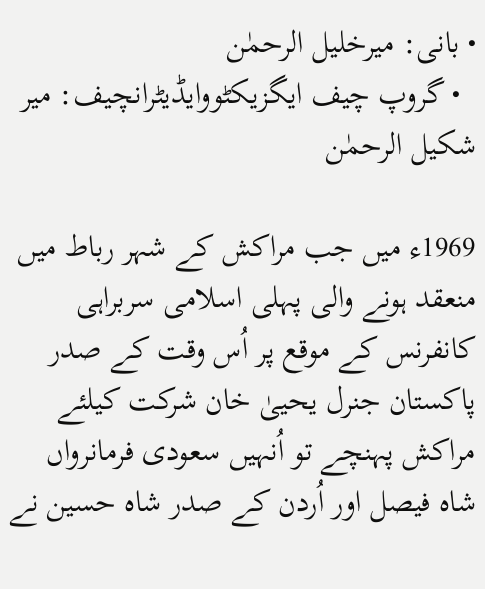• بانی: میرخلیل الرحمٰن
  • گروپ چیف ایگزیکٹووایڈیٹرانچیف: میر شکیل الرحمٰن

1969ء میں جب مراکش کے شہر رباط میں منعقد ہونے والی پہلی اسلامی سربراہی کانفرنس کے موقع پر اُس وقت کے صدر پاکستان جنرل یحییٰ خان شرکت کیلئے مراکش پہنچے تو اُنہیں سعودی فرمانرواں شاہ فیصل اور اُردن کے صدر شاہ حسین نے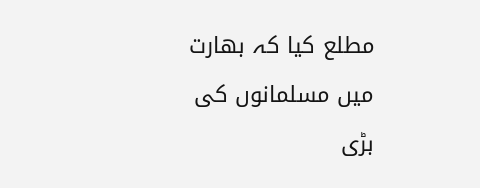مطلع کیا کہ بھارت میں مسلمانوں کی بڑی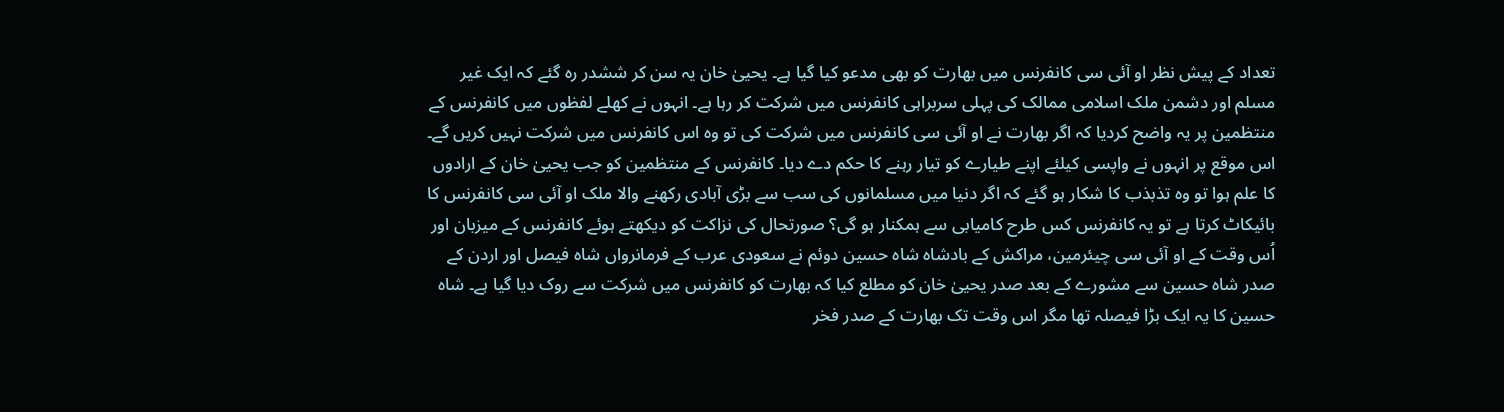تعداد کے پیش نظر او آئی سی کانفرنس میں بھارت کو بھی مدعو کیا گیا ہے۔ یحییٰ خان یہ سن کر ششدر رہ گئے کہ ایک غیر مسلم اور دشمن ملک اسلامی ممالک کی پہلی سربراہی کانفرنس میں شرکت کر رہا ہے۔ انہوں نے کھلے لفظوں میں کانفرنس کے منتظمین پر یہ واضح کردیا کہ اگر بھارت نے او آئی سی کانفرنس میں شرکت کی تو وہ اس کانفرنس میں شرکت نہیں کریں گے۔ اس موقع پر انہوں نے واپسی کیلئے اپنے طیارے کو تیار رہنے کا حکم دے دیا۔ کانفرنس کے منتظمین کو جب یحییٰ خان کے ارادوں کا علم ہوا تو وہ تذبذب کا شکار ہو گئے کہ اگر دنیا میں مسلمانوں کی سب سے بڑی آبادی رکھنے والا ملک او آئی سی کانفرنس کا بائیکاٹ کرتا ہے تو یہ کانفرنس کس طرح کامیابی سے ہمکنار ہو گی؟ صورتحال کی نزاکت کو دیکھتے ہوئے کانفرنس کے میزبان اور اُس وقت کے او آئی سی چیئرمین، مراکش کے بادشاہ شاہ حسین دوئم نے سعودی عرب کے فرمانرواں شاہ فیصل اور اردن کے صدر شاہ حسین سے مشورے کے بعد صدر یحییٰ خان کو مطلع کیا کہ بھارت کو کانفرنس میں شرکت سے روک دیا گیا ہے۔ شاہ حسین کا یہ ایک بڑا فیصلہ تھا مگر اس وقت تک بھارت کے صدر فخر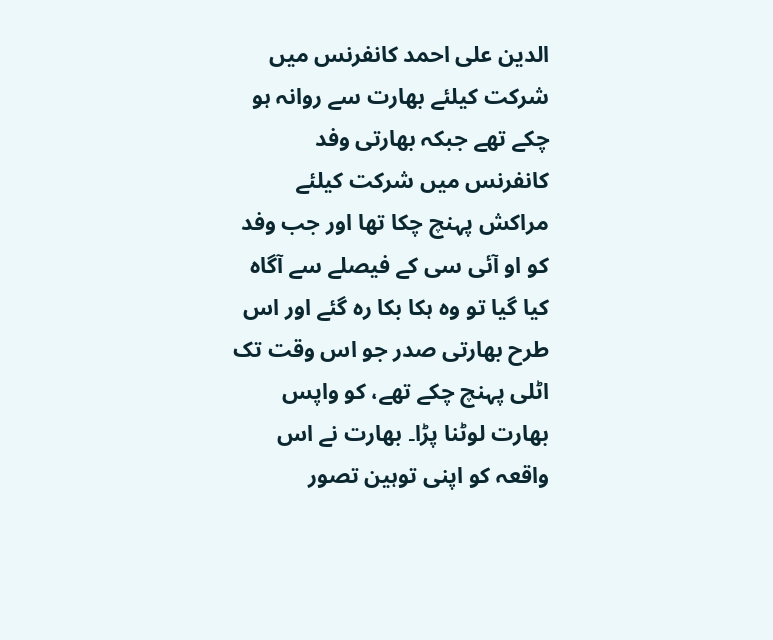الدین علی احمد کانفرنس میں شرکت کیلئے بھارت سے روانہ ہو چکے تھے جبکہ بھارتی وفد کانفرنس میں شرکت کیلئے مراکش پہنچ چکا تھا اور جب وفد کو او آئی سی کے فیصلے سے آگاہ کیا گیا تو وہ ہکا بکا رہ گئے اور اس طرح بھارتی صدر جو اس وقت تک اٹلی پہنچ چکے تھے، کو واپس بھارت لوٹنا پڑا۔ بھارت نے اس واقعہ کو اپنی توہین تصور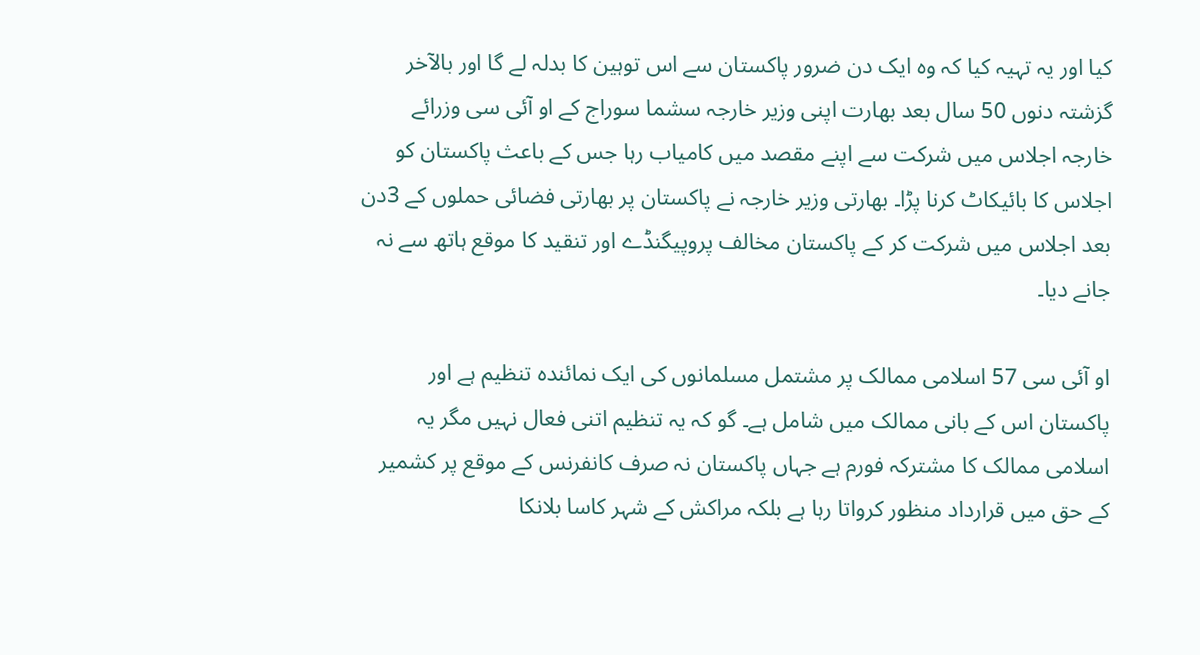کیا اور یہ تہیہ کیا کہ وہ ایک دن ضرور پاکستان سے اس توہین کا بدلہ لے گا اور بالآخر گزشتہ دنوں 50 سال بعد بھارت اپنی وزیر خارجہ سشما سوراج کے او آئی سی وزرائے خارجہ اجلاس میں شرکت سے اپنے مقصد میں کامیاب رہا جس کے باعث پاکستان کو اجلاس کا بائیکاٹ کرنا پڑا۔ بھارتی وزیر خارجہ نے پاکستان پر بھارتی فضائی حملوں کے 3دن بعد اجلاس میں شرکت کر کے پاکستان مخالف پروپیگنڈے اور تنقید کا موقع ہاتھ سے نہ جانے دیا۔

او آئی سی 57 اسلامی ممالک پر مشتمل مسلمانوں کی ایک نمائندہ تنظیم ہے اور پاکستان اس کے بانی ممالک میں شامل ہے۔ گو کہ یہ تنظیم اتنی فعال نہیں مگر یہ اسلامی ممالک کا مشترکہ فورم ہے جہاں پاکستان نہ صرف کانفرنس کے موقع پر کشمیر کے حق میں قرارداد منظور کرواتا رہا ہے بلکہ مراکش کے شہر کاسا بلانکا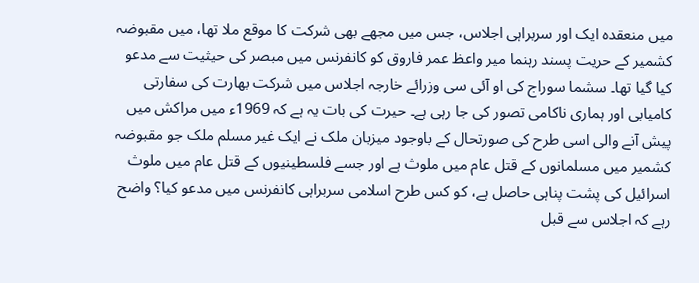میں منعقدہ ایک اور سربراہی اجلاس، جس میں مجھے بھی شرکت کا موقع ملا تھا، میں مقبوضہ کشمیر کے حریت پسند رہنما میر واعظ عمر فاروق کو کانفرنس میں مبصر کی حیثیت سے مدعو کیا گیا تھا۔ سشما سوراج کی او آئی سی وزرائے خارجہ اجلاس میں شرکت بھارت کی سفارتی کامیابی اور ہماری ناکامی تصور کی جا رہی ہے۔ حیرت کی بات یہ ہے کہ 1969ء میں مراکش میں پیش آنے والی اسی طرح کی صورتحال کے باوجود میزبان ملک نے ایک غیر مسلم ملک جو مقبوضہ کشمیر میں مسلمانوں کے قتل عام میں ملوث ہے اور جسے فلسطینیوں کے قتل عام میں ملوث اسرائیل کی پشت پناہی حاصل ہے، کو کس طرح اسلامی سربراہی کانفرنس میں مدعو کیا؟ واضح رہے کہ اجلاس سے قبل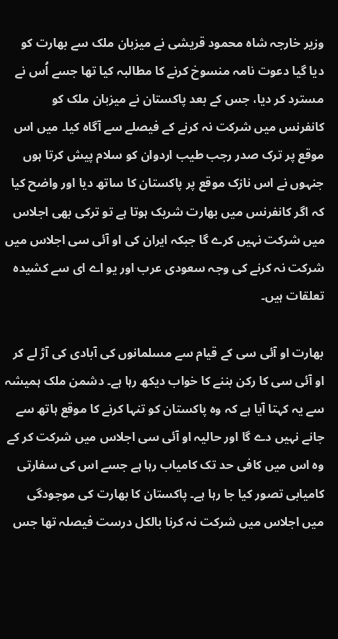وزیر خارجہ شاہ محمود قریشی نے میزبان ملک سے بھارت کو دیا گیا دعوت نامہ منسوخ کرنے کا مطالبہ کیا تھا جسے اُس نے مسترد کر دیا، جس کے بعد پاکستان نے میزبان ملک کو کانفرنس میں شرکت نہ کرنے کے فیصلے سے آگاہ کیا۔ میں اس موقع پر ترک صدر رجب طیب اردوان کو سلام پیش کرتا ہوں جنہوں نے اس نازک موقع پر پاکستان کا ساتھ دیا اور واضح کیا کہ اگر کانفرنس میں بھارت شریک ہوتا ہے تو ترکی بھی اجلاس میں شرکت نہیں کرے گا جبکہ ایران کی او آئی سی اجلاس میں شرکت نہ کرنے کی وجہ سعودی عرب اور یو اے ای سے کشیدہ تعلقات ہیں۔

بھارت او آئی سی کے قیام سے مسلمانوں کی آبادی کی آڑ لے کر او آئی سی کا رکن بننے کا خواب دیکھ رہا ہے۔ دشمن ملک ہمیشہ سے یہ کہتا آیا ہے کہ وہ پاکستان کو تنہا کرنے کا موقع ہاتھ سے جانے نہیں دے گا اور حالیہ او آئی سی اجلاس میں شرکت کر کے وہ اس میں کافی حد تک کامیاب رہا ہے جسے اس کی سفارتی کامیابی تصور کیا جا رہا ہے۔ پاکستان کا بھارت کی موجودگی میں اجلاس میں شرکت نہ کرنا بالکل درست فیصلہ تھا جس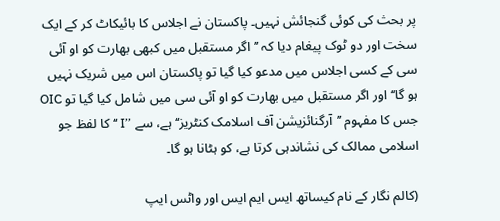پر بحث کی کوئی گنجائش نہیں۔ پاکستان نے اجلاس کا بائیکاٹ کر کے ایک سخت اور دو ٹوک پیغام دیا کہ ’’اگر مستقبل میں کبھی بھارت کو او آئی سی کے کسی اجلاس میں مدعو کیا گیا تو پاکستان اس میں شریک نہیں ہو گا‘‘اور اگر مستقبل میں بھارت کو او آئی سی میں شامل کیا گیا تو OIC جس کا مفہوم ’’آرگنائزیشن آف اسلامک کنٹریز‘‘ ہے، سے ’’I ‘‘کا لفظ جو اسلامی ممالک کی نشاندہی کرتا ہے، کو ہٹانا ہو گا۔

(کالم نگار کے نام کیساتھ ایس ایم ایس اور واٹس ایپ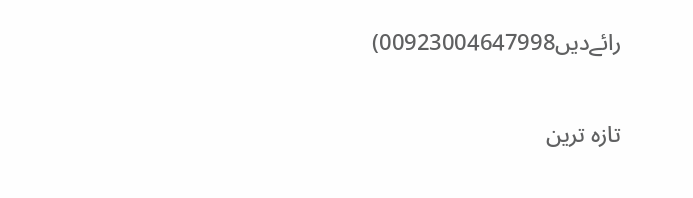رائےدیں00923004647998)

تازہ ترین